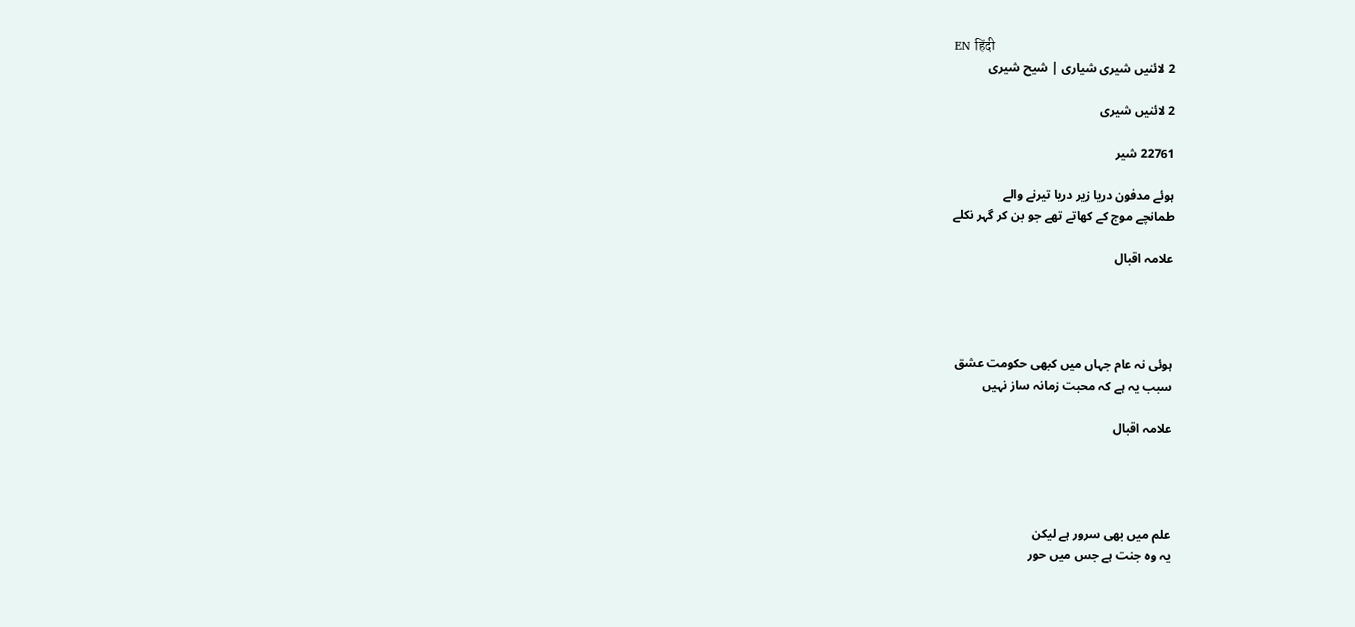EN हिंदी
2 لائنیں شیری شیاری | شیح شیری

2 لائنیں شیری

22761 شیر

ہوئے مدفون دریا زیر دریا تیرنے والے
طمانچے موج کے کھاتے تھے جو بن کر گہر نکلے

علامہ اقبال




ہوئی نہ عام جہاں میں کبھی حکومت عشق
سبب یہ ہے کہ محبت زمانہ ساز نہیں

علامہ اقبال




علم میں بھی سرور ہے لیکن
یہ وہ جنت ہے جس میں حور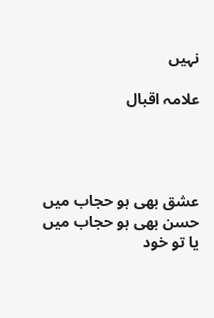نہیں

علامہ اقبال




عشق بھی ہو حجاب میں حسن بھی ہو حجاب میں
یا تو خود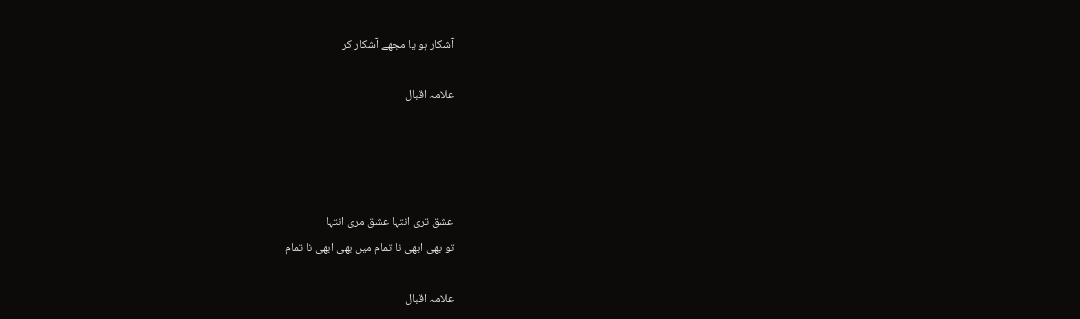آشکار ہو یا مجھے آشکار کر

علامہ اقبال




عشق تری انتہا عشق مری انتہا
تو بھی ابھی نا تمام میں بھی ابھی نا تمام

علامہ اقبال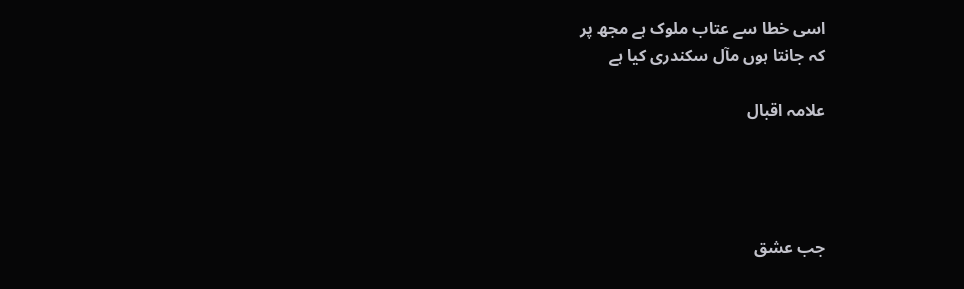اسی خطا سے عتاب ملوک ہے مجھ پر
کہ جانتا ہوں مآل سکندری کیا ہے

علامہ اقبال




جب عشق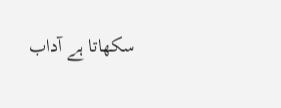سکھاتا ہے آداب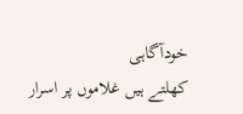خودآگاہی
کھلتے ہیں غلاموں پر اسرار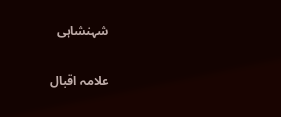شہنشاہی

علامہ اقبال